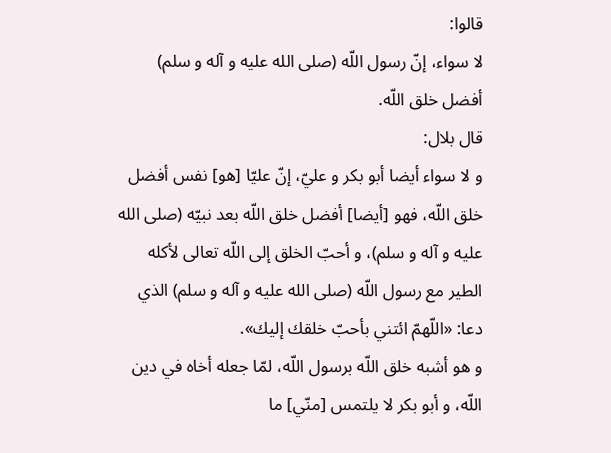قالوا:
لا سواء، إنّ رسول اللّه (صلى الله عليه و آله و سلم) أفضل خلق اللّه.
قال بلال:
و لا سواء أيضا أبو بكر و عليّ، إنّ عليّا [هو] نفس أفضل خلق اللّه، فهو [أيضا] أفضل خلق اللّه بعد نبيّه (صلى الله عليه و آله و سلم)، و أحبّ الخلق إلى اللّه تعالى لأكله الطير مع رسول اللّه (صلى الله عليه و آله و سلم) الذي دعا: «اللّهمّ ائتني بأحبّ خلقك إليك».
و هو أشبه خلق اللّه برسول اللّه، لمّا جعله أخاه في دين اللّه، و أبو بكر لا يلتمس [منّي] ما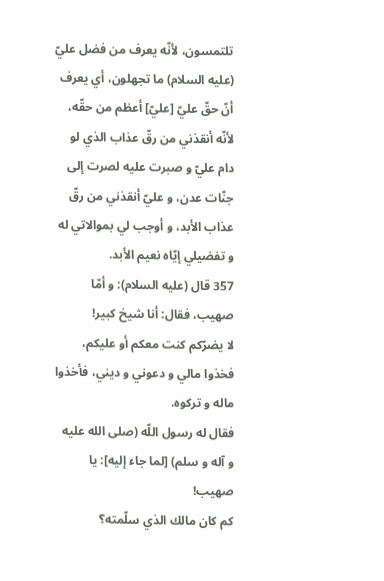تلتمسون، لأنّه يعرف من فضل عليّ (عليه السلام) ما تجهلون، أي يعرف أنّ حقّ عليّ [عليّ] أعظم من حقّه، لأنّه أنقذني من رقّ عذاب الذي لو دام عليّ و صبرت عليه لصرت إلى جنّات عدن، و عليّ أنقذني من رقّ عذاب الأبد، و أوجب لي بموالاتي له و تفضيلي إيّاه نعيم الأبد.
357 قال (عليه السلام): و أمّا صهيب، فقال: أنا شيخ كبير!
لا يضرّكم كنت معكم أو عليكم، فخذوا مالي و دعوني و ديني، فأخذوا ماله و تركوه.
فقال له رسول اللّه (صلى الله عليه و آله و سلم) [لما جاء إليه]: يا صهيب!
كم كان مالك الذي سلّمته؟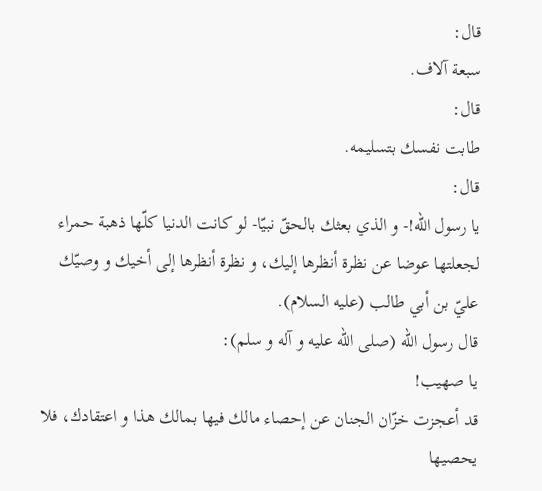قال:
سبعة آلاف.
قال:
طابت نفسك بتسليمه.
قال:
يا رسول اللّه!- و الذي بعثك بالحقّ نبيّا- لو كانت الدنيا كلّها ذهبة حمراء لجعلتها عوضا عن نظرة أنظرها إليك، و نظرة أنظرها إلى أخيك و وصيّك عليّ بن أبي طالب (عليه السلام).
قال رسول اللّه (صلى الله عليه و آله و سلم):
يا صهيب!
قد أعجزت خزّان الجنان عن إحصاء مالك فيها بمالك هذا و اعتقادك، فلا يحصيها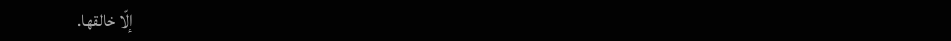إلّا خالقها.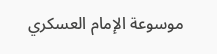موسوعة الإمام العسكري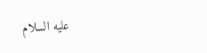عليه السلام